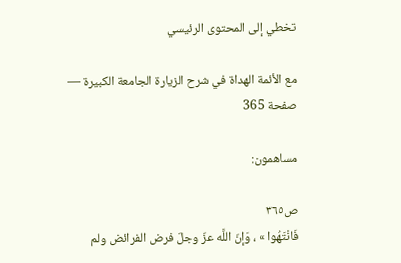تخطي إلى المحتوى الرئيسي

مع الأئمة الهداة في شرح الزيارة الجامعة الكبيرة — صفحة 365

مساهمون:

ص٣٦٥
فَانْتَهُوا » ، وَإنّ اللَّه عزّ وجلّ فرض الفرائض ولم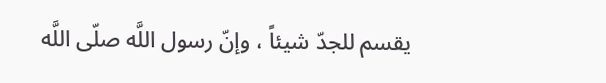يقسم للجدّ شيئاً ، وإنّ رسول اللَّه صلّى اللَّه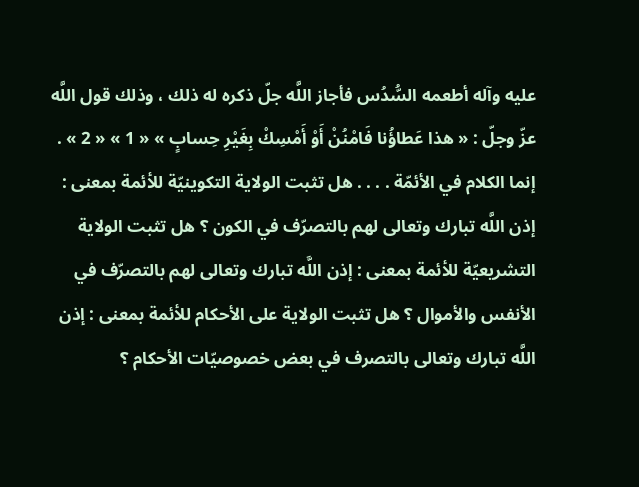عليه وآله أطعمه السُّدُس فأجاز اللَّه جلّ ذكره له ذلك ، وذلك قول اللَّه عزّ وجلّ : « هذا عَطاؤُنا فَامْنُنْ أَوْ أَمْسِكْ بِغَيْرِ حِسابٍ » « 1 » « 2 » . إنما الكلام في الأئمّة . . . . هل تثبت الولاية التكوينيّة للأئمة بمعنى : إذن اللَّه تبارك وتعالى لهم بالتصرّف في الكون ؟ هل تثبت الولاية التشريعيّة للأئمة بمعنى : إذن اللَّه تبارك وتعالى لهم بالتصرّف في الأنفس والأموال ؟ هل تثبت الولاية على الأحكام للأئمة بمعنى : إذن اللَّه تبارك وتعالى بالتصرف في بعض خصوصيّات الأحكام ؟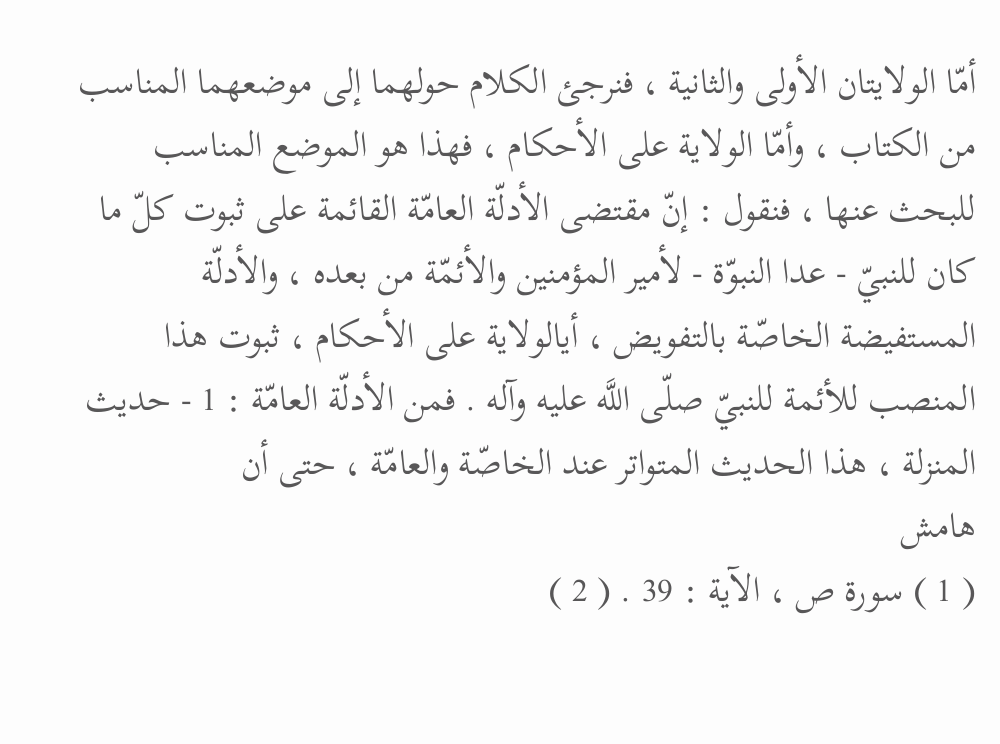أمّا الولايتان الأولى والثانية ، فنرجئ الكلام حولهما إلى موضعهما المناسب من الكتاب ، وأمّا الولاية على الأحكام ، فهذا هو الموضع المناسب للبحث عنها ، فنقول : إنّ مقتضى الأدلّة العامّة القائمة على ثبوت كلّ ما كان للنبيّ - عدا النبوّة - لأمير المؤمنين والأئمّة من بعده ، والأدلّة المستفيضة الخاصّة بالتفويض ، أيالولاية على الأحكام ، ثبوت هذا المنصب للأئمة للنبيّ صلّى اللَّه عليه وآله . فمن الأدلّة العامّة : 1 - حديث المنزلة ، هذا الحديث المتواتر عند الخاصّة والعامّة ، حتى أن
هامش
( 1 ) سورة ص ، الآية : 39 . ( 2 )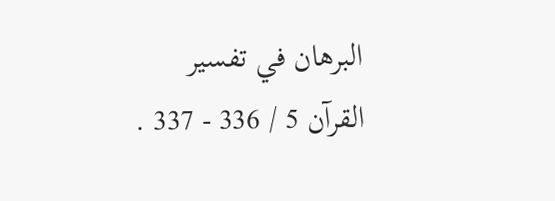البرهان في تفسير القرآن 5 / 336 - 337 .